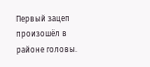Первый зацеп произошёл в районе головы.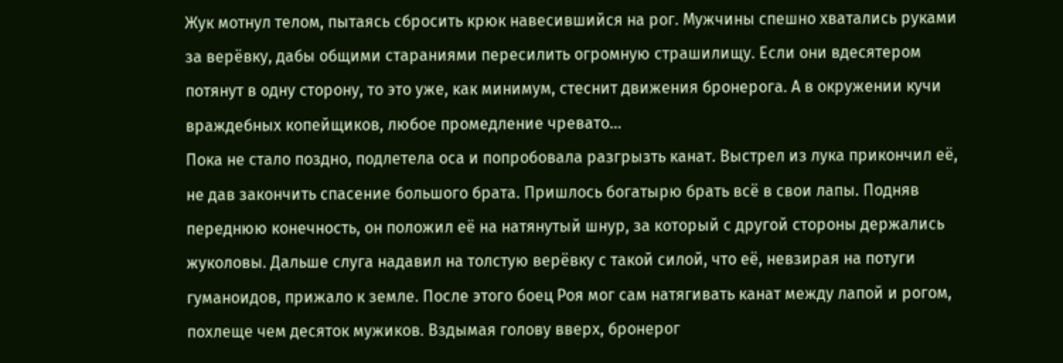Жук мотнул телом, пытаясь сбросить крюк навесившийся на рог. Мужчины спешно хватались руками за верёвку, дабы общими стараниями пересилить огромную страшилищу. Если они вдесятером потянут в одну сторону, то это уже, как минимум, стеснит движения бронерога. А в окружении кучи враждебных копейщиков, любое промедление чревато…
Пока не стало поздно, подлетела оса и попробовала разгрызть канат. Выстрел из лука прикончил её, не дав закончить спасение большого брата. Пришлось богатырю брать всё в свои лапы. Подняв переднюю конечность, он положил её на натянутый шнур, за который с другой стороны держались жуколовы. Дальше слуга надавил на толстую верёвку с такой силой, что её, невзирая на потуги гуманоидов, прижало к земле. После этого боец Роя мог сам натягивать канат между лапой и рогом, похлеще чем десяток мужиков. Вздымая голову вверх, бронерог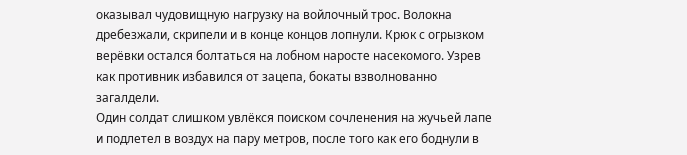оказывал чудовищную нагрузку на войлочный трос. Волокна дребезжали, скрипели и в конце концов лопнули. Крюк с огрызком верёвки остался болтаться на лобном наросте насекомого. Узрев как противник избавился от зацепа, бокаты взволнованно загалдели.
Один солдат слишком увлёкся поиском сочленения на жучьей лапе и подлетел в воздух на пару метров, после того как его боднули в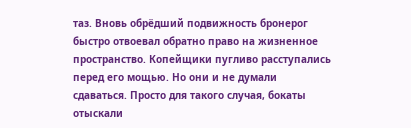таз. Вновь обрёдший подвижность бронерог быстро отвоевал обратно право на жизненное пространство. Копейщики пугливо расступались перед его мощью. Но они и не думали сдаваться. Просто для такого случая, бокаты отыскали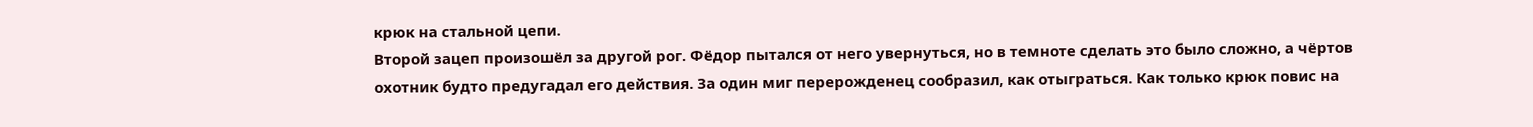крюк на стальной цепи.
Второй зацеп произошёл за другой рог. Фёдор пытался от него увернуться, но в темноте сделать это было сложно, а чёртов охотник будто предугадал его действия. За один миг перерожденец сообразил, как отыграться. Как только крюк повис на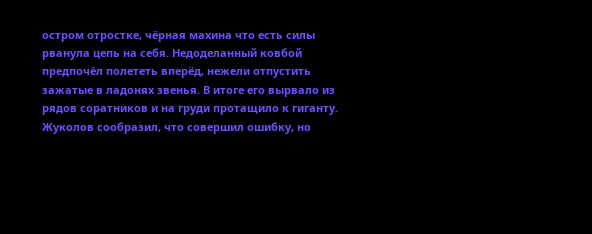остром отростке, чёрная махина что есть силы рванула цепь на себя. Недоделанный ковбой предпочёл полететь вперёд, нежели отпустить зажатые в ладонях звенья. В итоге его вырвало из рядов соратников и на груди протащило к гиганту. Жуколов сообразил, что совершил ошибку, но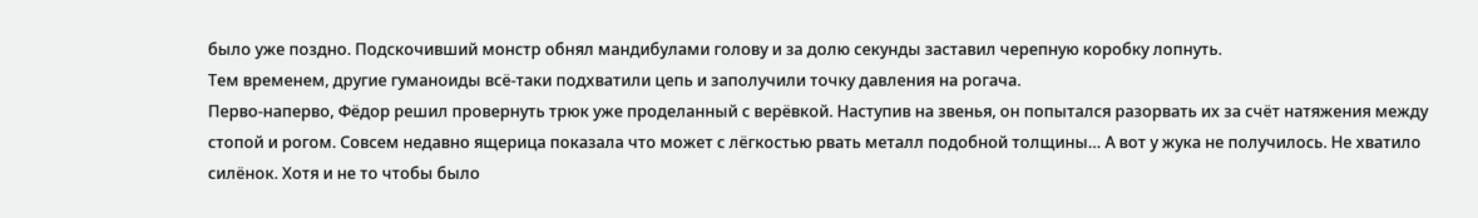было уже поздно. Подскочивший монстр обнял мандибулами голову и за долю секунды заставил черепную коробку лопнуть.
Тем временем, другие гуманоиды всё-таки подхватили цепь и заполучили точку давления на рогача.
Перво-наперво, Фёдор решил провернуть трюк уже проделанный с верёвкой. Наступив на звенья, он попытался разорвать их за счёт натяжения между стопой и рогом. Совсем недавно ящерица показала что может с лёгкостью рвать металл подобной толщины… А вот у жука не получилось. Не хватило силёнок. Хотя и не то чтобы было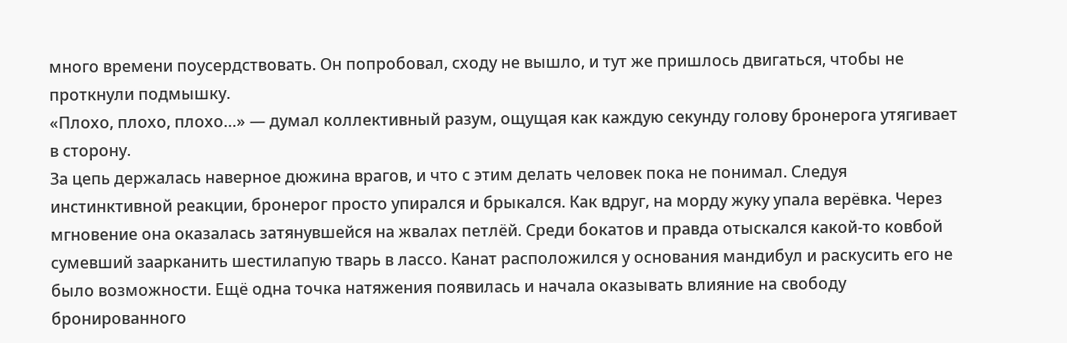много времени поусердствовать. Он попробовал, сходу не вышло, и тут же пришлось двигаться, чтобы не проткнули подмышку.
«Плохо, плохо, плохо…» — думал коллективный разум, ощущая как каждую секунду голову бронерога утягивает в сторону.
За цепь держалась наверное дюжина врагов, и что с этим делать человек пока не понимал. Следуя инстинктивной реакции, бронерог просто упирался и брыкался. Как вдруг, на морду жуку упала верёвка. Через мгновение она оказалась затянувшейся на жвалах петлёй. Среди бокатов и правда отыскался какой-то ковбой сумевший заарканить шестилапую тварь в лассо. Канат расположился у основания мандибул и раскусить его не было возможности. Ещё одна точка натяжения появилась и начала оказывать влияние на свободу бронированного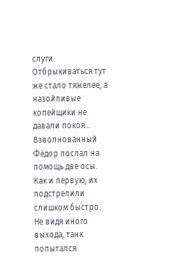слуги. Отбрыкиваться тут же стало тяжелее, а назойливые копейщики не давали покоя…
Взволнованный Фёдор послал на помощь две осы. Как и первую, их подстрелили слишком быстро. Не видя иного выхода, танк попытался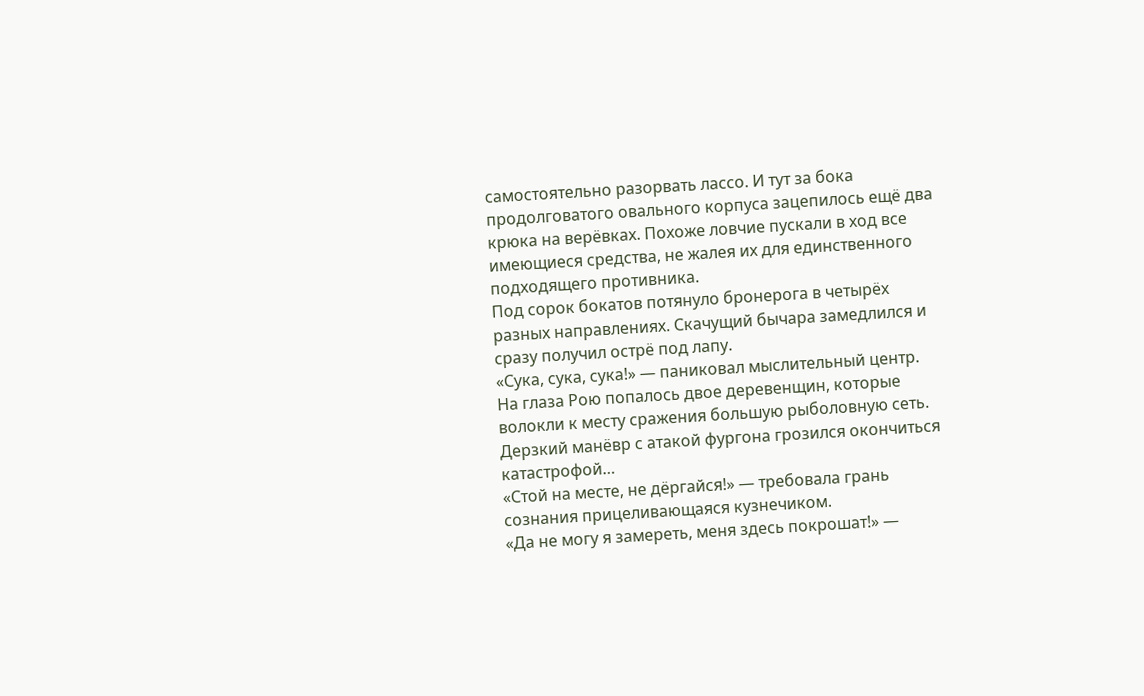самостоятельно разорвать лассо. И тут за бока продолговатого овального корпуса зацепилось ещё два крюка на верёвках. Похоже ловчие пускали в ход все имеющиеся средства, не жалея их для единственного подходящего противника.
Под сорок бокатов потянуло бронерога в четырёх разных направлениях. Скачущий бычара замедлился и сразу получил острё под лапу.
«Сука, сука, сука!» — паниковал мыслительный центр.
На глаза Рою попалось двое деревенщин, которые волокли к месту сражения большую рыболовную сеть. Дерзкий манёвр с атакой фургона грозился окончиться катастрофой…
«Стой на месте, не дёргайся!» — требовала грань сознания прицеливающаяся кузнечиком.
«Да не могу я замереть, меня здесь покрошат!» —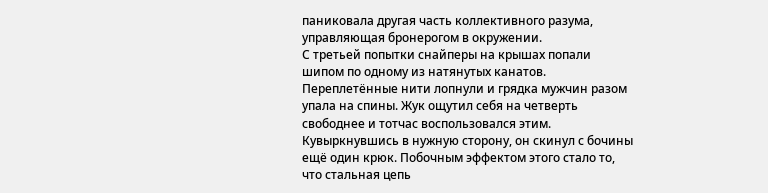паниковала другая часть коллективного разума, управляющая бронерогом в окружении.
С третьей попытки снайперы на крышах попали шипом по одному из натянутых канатов. Переплетённые нити лопнули и грядка мужчин разом упала на спины. Жук ощутил себя на четверть свободнее и тотчас воспользовался этим. Кувыркнувшись в нужную сторону, он скинул с бочины ещё один крюк. Побочным эффектом этого стало то, что стальная цепь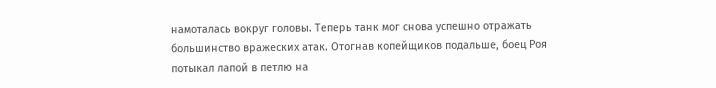намоталась вокруг головы. Теперь танк мог снова успешно отражать большинство вражеских атак. Отогнав копейщиков подальше, боец Роя потыкал лапой в петлю на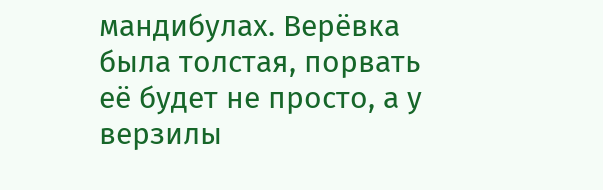мандибулах. Верёвка была толстая, порвать её будет не просто, а у верзилы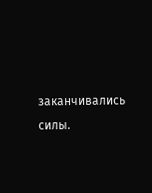заканчивались силы.